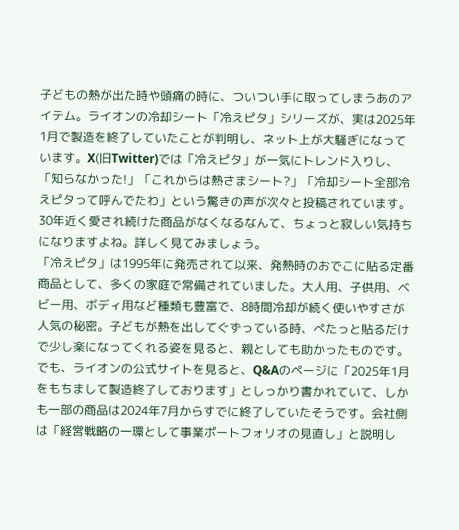子どもの熱が出た時や頭痛の時に、ついつい手に取ってしまうあのアイテム。ライオンの冷却シート「冷えピタ」シリーズが、実は2025年1月で製造を終了していたことが判明し、ネット上が大騒ぎになっています。X(旧Twitter)では「冷えピタ」が一気にトレンド入りし、「知らなかった!」「これからは熱さまシート?」「冷却シート全部冷えピタって呼んでたわ」という驚きの声が次々と投稿されています。30年近く愛され続けた商品がなくなるなんて、ちょっと寂しい気持ちになりますよね。詳しく見てみましょう。
「冷えピタ」は1995年に発売されて以来、発熱時のおでこに貼る定番商品として、多くの家庭で常備されていました。大人用、子供用、ベビー用、ボディ用など種類も豊富で、8時間冷却が続く使いやすさが人気の秘密。子どもが熱を出してぐずっている時、ぺたっと貼るだけで少し楽になってくれる姿を見ると、親としても助かったものです。でも、ライオンの公式サイトを見ると、Q&Aのページに「2025年1月をもちまして製造終了しております」としっかり書かれていて、しかも一部の商品は2024年7月からすでに終了していたそうです。会社側は「経営戦略の一環として事業ポートフォリオの見直し」と説明し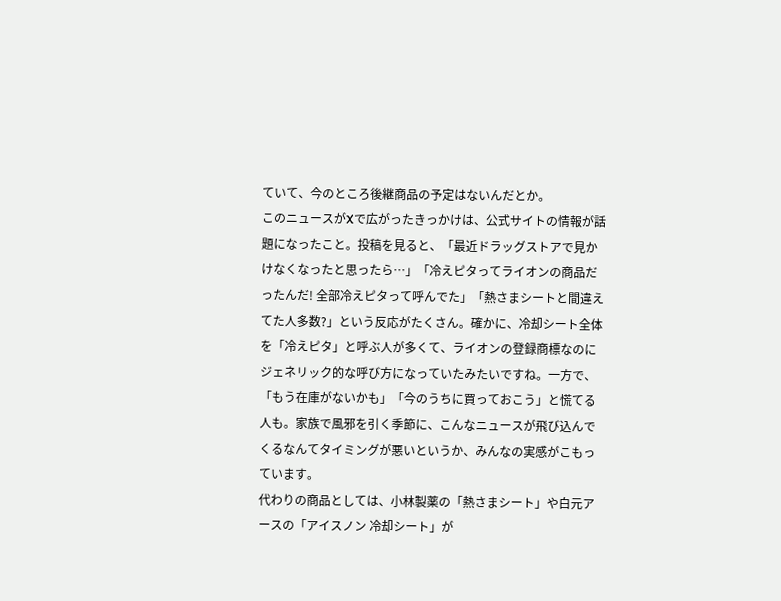ていて、今のところ後継商品の予定はないんだとか。
このニュースがXで広がったきっかけは、公式サイトの情報が話題になったこと。投稿を見ると、「最近ドラッグストアで見かけなくなったと思ったら…」「冷えピタってライオンの商品だったんだ! 全部冷えピタって呼んでた」「熱さまシートと間違えてた人多数?」という反応がたくさん。確かに、冷却シート全体を「冷えピタ」と呼ぶ人が多くて、ライオンの登録商標なのにジェネリック的な呼び方になっていたみたいですね。一方で、「もう在庫がないかも」「今のうちに買っておこう」と慌てる人も。家族で風邪を引く季節に、こんなニュースが飛び込んでくるなんてタイミングが悪いというか、みんなの実感がこもっています。
代わりの商品としては、小林製薬の「熱さまシート」や白元アースの「アイスノン 冷却シート」が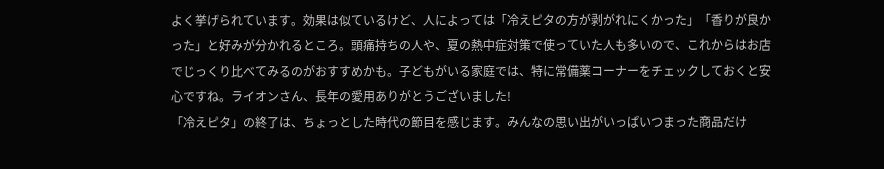よく挙げられています。効果は似ているけど、人によっては「冷えピタの方が剥がれにくかった」「香りが良かった」と好みが分かれるところ。頭痛持ちの人や、夏の熱中症対策で使っていた人も多いので、これからはお店でじっくり比べてみるのがおすすめかも。子どもがいる家庭では、特に常備薬コーナーをチェックしておくと安心ですね。ライオンさん、長年の愛用ありがとうございました!
「冷えピタ」の終了は、ちょっとした時代の節目を感じます。みんなの思い出がいっぱいつまった商品だけ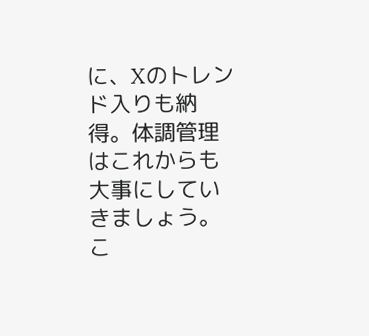に、Xのトレンド入りも納得。体調管理はこれからも大事にしていきましょう。
こ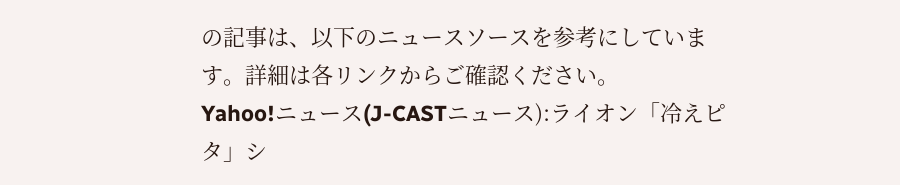の記事は、以下のニュースソースを参考にしています。詳細は各リンクからご確認ください。
Yahoo!ニュース(J-CASTニュース):ライオン「冷えピタ」シ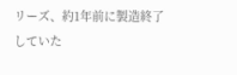リーズ、約1年前に製造終了していた